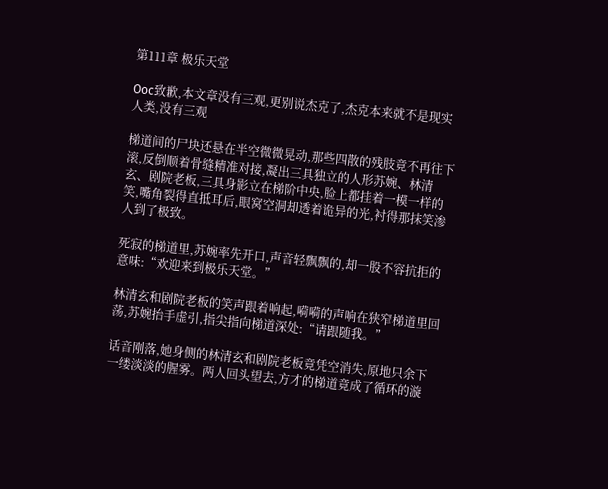第111章 极乐天堂

Ooc致歉,本文章没有三观,更别说杰克了,杰克本来就不是现实人类,没有三观

梯道间的尸块还悬在半空微微晃动,那些四散的残肢竟不再往下滚,反倒顺着骨缝精准对接,凝出三具独立的人形苏婉、林清玄、剧院老板,三具身影立在梯阶中央,脸上都挂着一模一样的笑,嘴角裂得直抵耳后,眼窝空洞却透着诡异的光,衬得那抹笑渗人到了极致。

死寂的梯道里,苏婉率先开口,声音轻飘飘的,却一股不容抗拒的意味:“欢迎来到极乐天堂。”

林清玄和剧院老板的笑声跟着响起,嗬嗬的声响在狭窄梯道里回荡,苏婉抬手虚引,指尖指向梯道深处:“请跟随我。”

话音刚落,她身侧的林清玄和剧院老板竟凭空消失,原地只余下一缕淡淡的腥雾。两人回头望去,方才的梯道竟成了循环的漩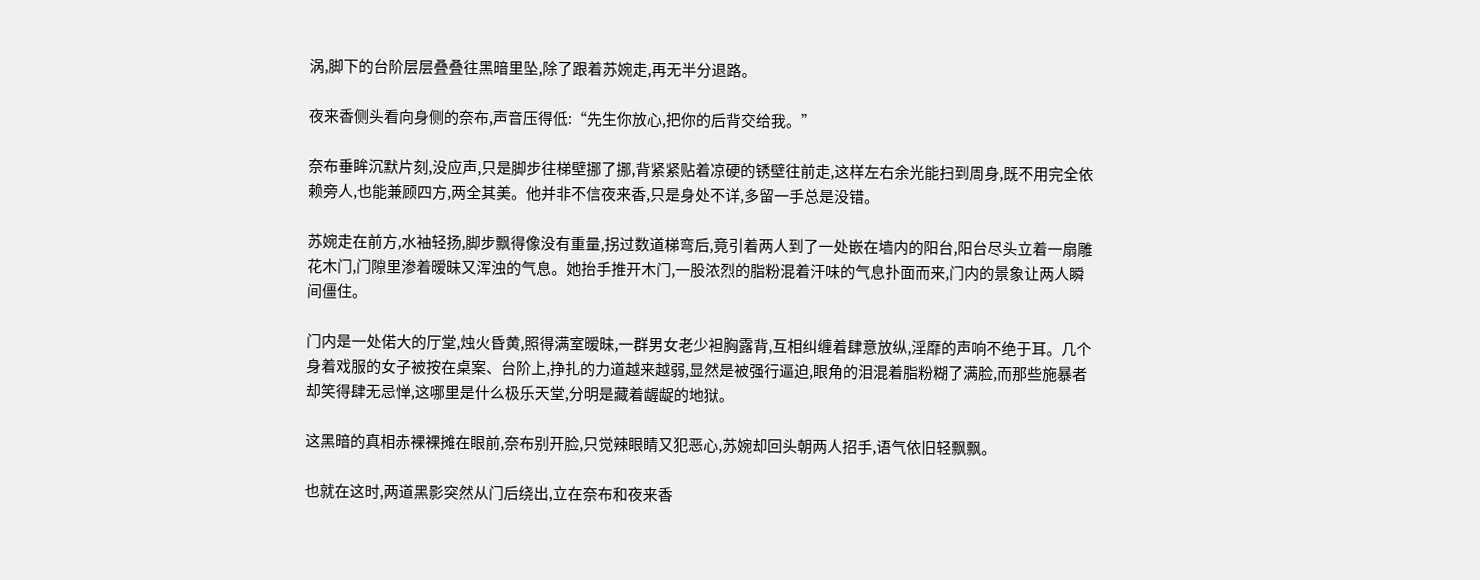涡,脚下的台阶层层叠叠往黑暗里坠,除了跟着苏婉走,再无半分退路。

夜来香侧头看向身侧的奈布,声音压得低:“先生你放心,把你的后背交给我。”

奈布垂眸沉默片刻,没应声,只是脚步往梯壁挪了挪,背紧紧贴着凉硬的锈壁往前走,这样左右余光能扫到周身,既不用完全依赖旁人,也能兼顾四方,两全其美。他并非不信夜来香,只是身处不详,多留一手总是没错。

苏婉走在前方,水袖轻扬,脚步飘得像没有重量,拐过数道梯弯后,竟引着两人到了一处嵌在墙内的阳台,阳台尽头立着一扇雕花木门,门隙里渗着暧昧又浑浊的气息。她抬手推开木门,一股浓烈的脂粉混着汗味的气息扑面而来,门内的景象让两人瞬间僵住。

门内是一处偌大的厅堂,烛火昏黄,照得满室暧昧,一群男女老少袒胸露背,互相纠缠着肆意放纵,淫靡的声响不绝于耳。几个身着戏服的女子被按在桌案、台阶上,挣扎的力道越来越弱,显然是被强行逼迫,眼角的泪混着脂粉糊了满脸,而那些施暴者却笑得肆无忌惮,这哪里是什么极乐天堂,分明是藏着龌龊的地狱。

这黑暗的真相赤裸裸摊在眼前,奈布别开脸,只觉辣眼睛又犯恶心,苏婉却回头朝两人招手,语气依旧轻飘飘。

也就在这时,两道黑影突然从门后绕出,立在奈布和夜来香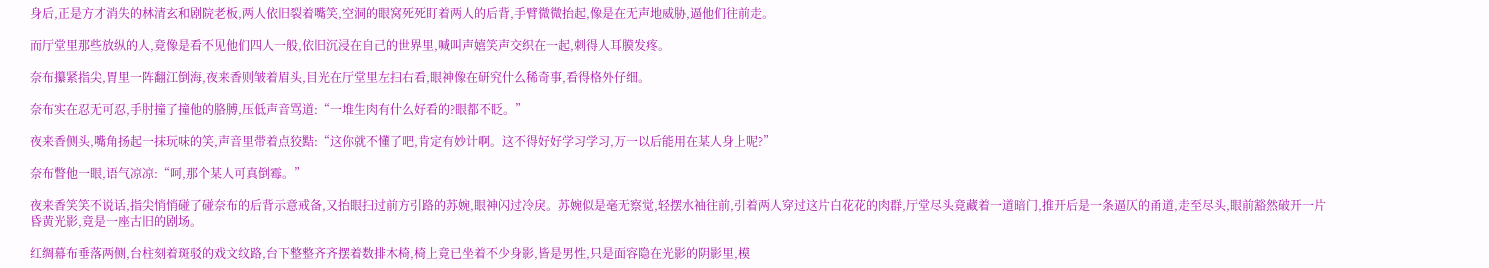身后,正是方才消失的林清玄和剧院老板,两人依旧裂着嘴笑,空洞的眼窝死死盯着两人的后背,手臂微微抬起,像是在无声地威胁,逼他们往前走。

而厅堂里那些放纵的人,竟像是看不见他们四人一般,依旧沉浸在自己的世界里,喊叫声嬉笑声交织在一起,刺得人耳膜发疼。

奈布攥紧指尖,胃里一阵翻江倒海,夜来香则皱着眉头,目光在厅堂里左扫右看,眼神像在研究什么稀奇事,看得格外仔细。

奈布实在忍无可忍,手肘撞了撞他的胳膊,压低声音骂道:“一堆生肉有什么好看的?眼都不眨。”

夜来香侧头,嘴角扬起一抹玩味的笑,声音里带着点狡黠:“这你就不懂了吧,肯定有妙计啊。这不得好好学习学习,万一以后能用在某人身上呢?”

奈布瞥他一眼,语气凉凉:“呵,那个某人可真倒霉。”

夜来香笑笑不说话,指尖悄悄碰了碰奈布的后背示意戒备,又抬眼扫过前方引路的苏婉,眼神闪过冷戾。苏婉似是毫无察觉,轻摆水袖往前,引着两人穿过这片白花花的肉群,厅堂尽头竟藏着一道暗门,推开后是一条逼仄的甬道,走至尽头,眼前豁然破开一片昏黄光影,竟是一座古旧的剧场。

红绸幕布垂落两侧,台柱刻着斑驳的戏文纹路,台下整整齐齐摆着数排木椅,椅上竟已坐着不少身影,皆是男性,只是面容隐在光影的阴影里,模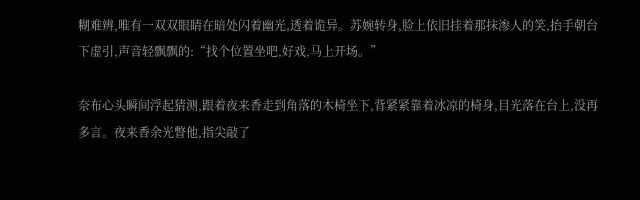糊难辨,唯有一双双眼睛在暗处闪着幽光,透着诡异。苏婉转身,脸上依旧挂着那抹渗人的笑,抬手朝台下虚引,声音轻飘飘的:“找个位置坐吧,好戏,马上开场。”

奈布心头瞬间浮起猜测,跟着夜来香走到角落的木椅坐下,背紧紧靠着冰凉的椅身,目光落在台上,没再多言。夜来香余光瞥他,指尖敲了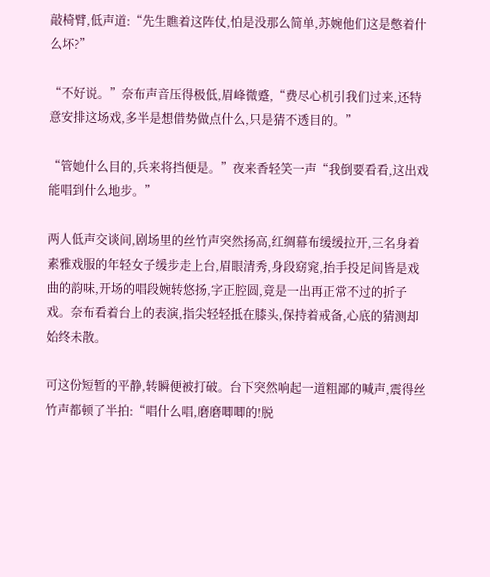敲椅臂,低声道:“先生瞧着这阵仗,怕是没那么简单,苏婉他们这是憋着什么坏?”

“不好说。”奈布声音压得极低,眉峰微蹙,“费尽心机引我们过来,还特意安排这场戏,多半是想借势做点什么,只是猜不透目的。”

“管她什么目的,兵来将挡便是。”夜来香轻笑一声“我倒要看看,这出戏能唱到什么地步。”

两人低声交谈间,剧场里的丝竹声突然扬高,红绸幕布缓缓拉开,三名身着素雅戏服的年轻女子缓步走上台,眉眼清秀,身段窈窕,抬手投足间皆是戏曲的韵味,开场的唱段婉转悠扬,字正腔圆,竟是一出再正常不过的折子戏。奈布看着台上的表演,指尖轻轻抵在膝头,保持着戒备,心底的猜测却始终未散。

可这份短暂的平静,转瞬便被打破。台下突然响起一道粗鄙的喊声,震得丝竹声都顿了半拍:“唱什么唱,磨磨唧唧的!脱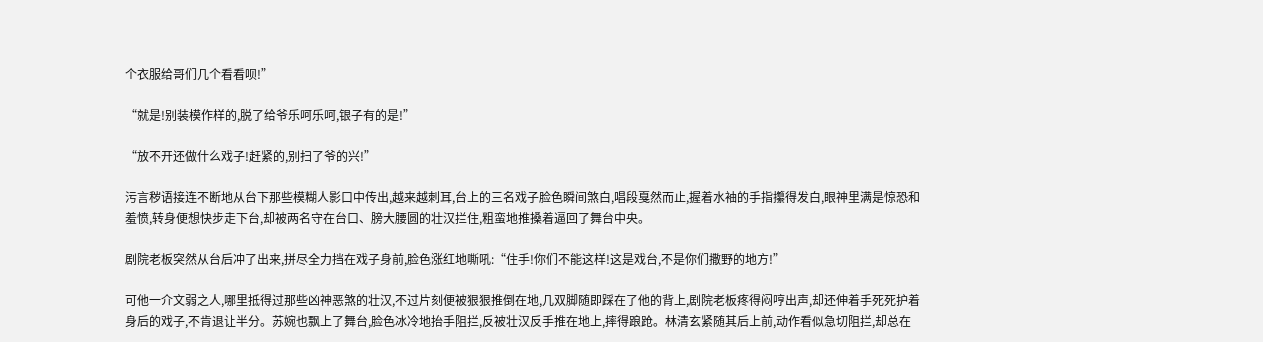个衣服给哥们几个看看呗!”

“就是!别装模作样的,脱了给爷乐呵乐呵,银子有的是!”

“放不开还做什么戏子!赶紧的,别扫了爷的兴!”

污言秽语接连不断地从台下那些模糊人影口中传出,越来越刺耳,台上的三名戏子脸色瞬间煞白,唱段戛然而止,握着水袖的手指攥得发白,眼神里满是惊恐和羞愤,转身便想快步走下台,却被两名守在台口、膀大腰圆的壮汉拦住,粗蛮地推搡着逼回了舞台中央。

剧院老板突然从台后冲了出来,拼尽全力挡在戏子身前,脸色涨红地嘶吼:“住手!你们不能这样!这是戏台,不是你们撒野的地方!”

可他一介文弱之人,哪里抵得过那些凶神恶煞的壮汉,不过片刻便被狠狠推倒在地,几双脚随即踩在了他的背上,剧院老板疼得闷哼出声,却还伸着手死死护着身后的戏子,不肯退让半分。苏婉也飘上了舞台,脸色冰冷地抬手阻拦,反被壮汉反手推在地上,摔得踉跄。林清玄紧随其后上前,动作看似急切阻拦,却总在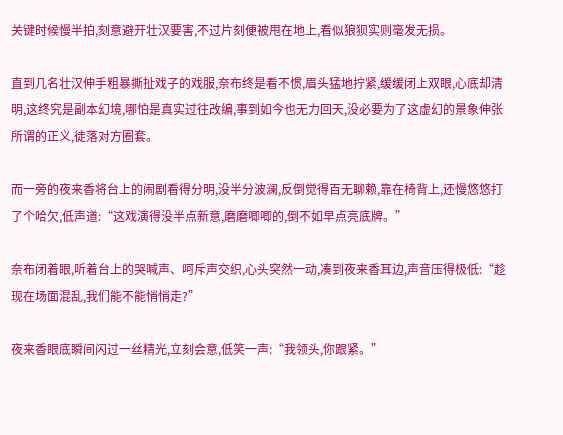关键时候慢半拍,刻意避开壮汉要害,不过片刻便被甩在地上,看似狼狈实则毫发无损。

直到几名壮汉伸手粗暴撕扯戏子的戏服,奈布终是看不惯,眉头猛地拧紧,缓缓闭上双眼,心底却清明,这终究是副本幻境,哪怕是真实过往改编,事到如今也无力回天,没必要为了这虚幻的景象伸张所谓的正义,徒落对方圈套。

而一旁的夜来香将台上的闹剧看得分明,没半分波澜,反倒觉得百无聊赖,靠在椅背上,还慢悠悠打了个哈欠,低声道:“这戏演得没半点新意,磨磨唧唧的,倒不如早点亮底牌。”

奈布闭着眼,听着台上的哭喊声、呵斥声交织,心头突然一动,凑到夜来香耳边,声音压得极低:“趁现在场面混乱,我们能不能悄悄走?”

夜来香眼底瞬间闪过一丝精光,立刻会意,低笑一声:“我领头,你跟紧。”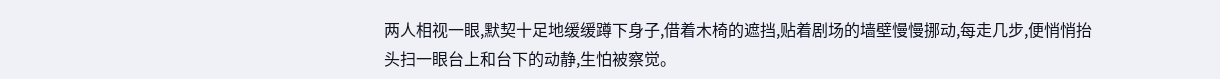两人相视一眼,默契十足地缓缓蹲下身子,借着木椅的遮挡,贴着剧场的墙壁慢慢挪动,每走几步,便悄悄抬头扫一眼台上和台下的动静,生怕被察觉。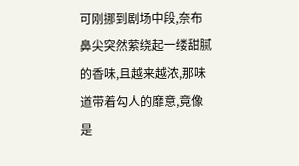可刚挪到剧场中段,奈布鼻尖突然萦绕起一缕甜腻的香味,且越来越浓,那味道带着勾人的靡意,竟像是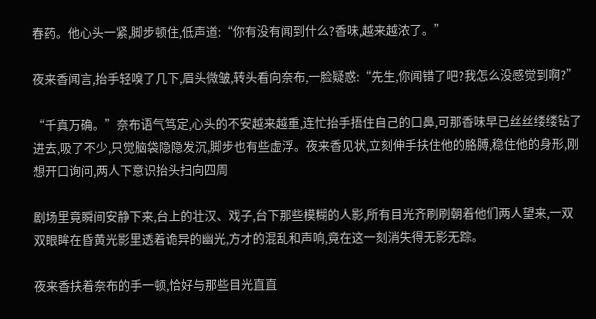春药。他心头一紧,脚步顿住,低声道:“你有没有闻到什么?香味,越来越浓了。”

夜来香闻言,抬手轻嗅了几下,眉头微皱,转头看向奈布,一脸疑惑:“先生,你闻错了吧?我怎么没感觉到啊?”

“千真万确。”奈布语气笃定,心头的不安越来越重,连忙抬手捂住自己的口鼻,可那香味早已丝丝缕缕钻了进去,吸了不少,只觉脑袋隐隐发沉,脚步也有些虚浮。夜来香见状,立刻伸手扶住他的胳膊,稳住他的身形,刚想开口询问,两人下意识抬头扫向四周

剧场里竟瞬间安静下来,台上的壮汉、戏子,台下那些模糊的人影,所有目光齐刷刷朝着他们两人望来,一双双眼眸在昏黄光影里透着诡异的幽光,方才的混乱和声响,竟在这一刻消失得无影无踪。

夜来香扶着奈布的手一顿,恰好与那些目光直直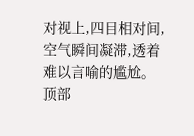对视上,四目相对间,空气瞬间凝滞,透着难以言喻的尴尬。
顶部